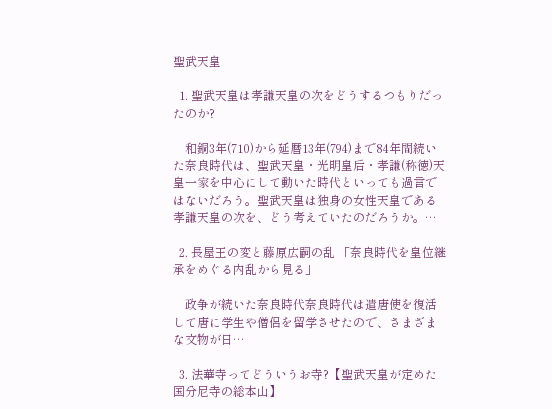聖武天皇

  1. 聖武天皇は孝謙天皇の次をどうするつもりだったのか?

    和銅3年(710)から延暦13年(794)まで84年間続いた奈良時代は、聖武天皇・光明皇后・孝謙(称徳)天皇一家を中心にして動いた時代といっても過言ではないだろう。聖武天皇は独身の女性天皇である孝謙天皇の次を、どう考えていたのだろうか。…

  2. 長屋王の変と藤原広嗣の乱 「奈良時代を皇位継承をめぐる内乱から見る」

    政争が続いた奈良時代奈良時代は遣唐使を復活して唐に学生や僧侶を留学させたので、さまざまな文物が日…

  3. 法華寺ってどういうお寺?【聖武天皇が定めた国分尼寺の総本山】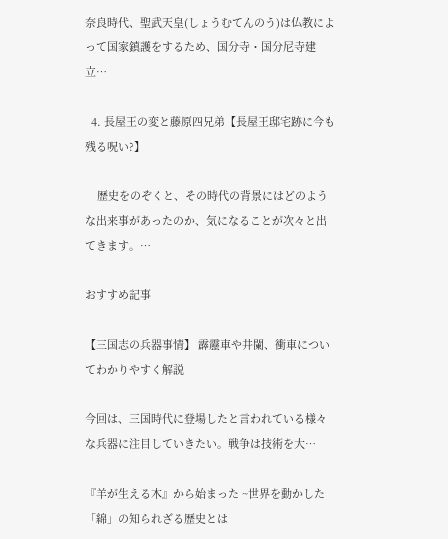奈良時代、聖武天皇(しょうむてんのう)は仏教によって国家鎮護をするため、国分寺・国分尼寺建立…

  4. 長屋王の変と藤原四兄弟【長屋王邸宅跡に今も残る呪い?】

    歴史をのぞくと、その時代の背景にはどのような出来事があったのか、気になることが次々と出てきます。…

おすすめ記事

【三国志の兵器事情】 霹靂車や井闌、衝車についてわかりやすく解説

今回は、三国時代に登場したと言われている様々な兵器に注目していきたい。戦争は技術を大…

『羊が生える木』から始まった ~世界を動かした「綿」の知られざる歴史とは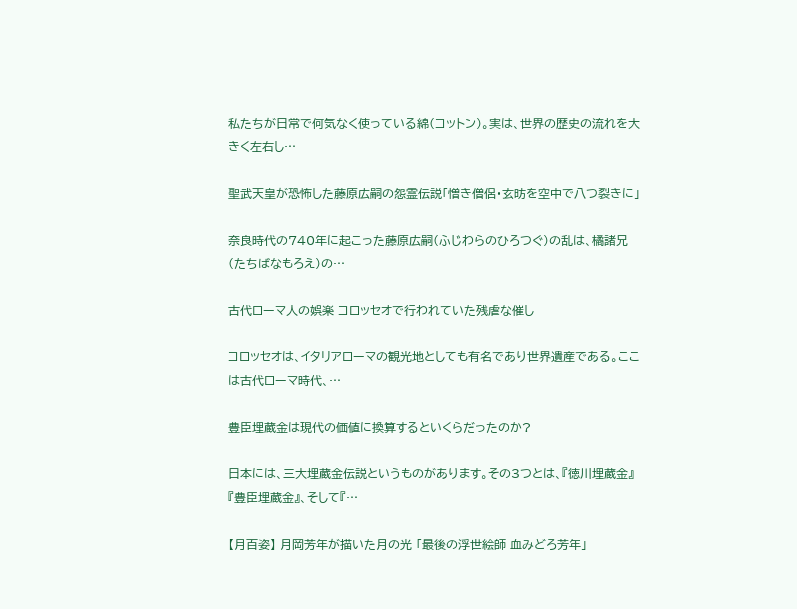私たちが日常で何気なく使っている綿(コットン)。実は、世界の歴史の流れを大きく左右し…

聖武天皇が恐怖した藤原広嗣の怨霊伝説「憎き僧侶・玄昉を空中で八つ裂きに」

奈良時代の740年に起こった藤原広嗣(ふじわらのひろつぐ)の乱は、橘諸兄(たちばなもろえ)の…

古代ローマ人の娯楽 コロッセオで行われていた残虐な催し

コロッセオは、イタリアローマの観光地としても有名であり世界遺産である。ここは古代ローマ時代、…

豊臣埋蔵金は現代の価値に換算するといくらだったのか?

日本には、三大埋蔵金伝説というものがあります。その3つとは、『徳川埋蔵金』『豊臣埋蔵金』、そして『…

【月百姿】 月岡芳年が描いた月の光 「最後の浮世絵師 血みどろ芳年」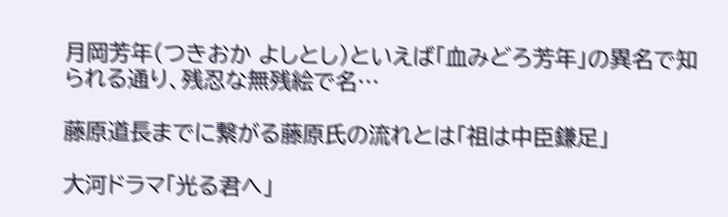月岡芳年(つきおか よしとし)といえば「血みどろ芳年」の異名で知られる通り、残忍な無残絵で名…

藤原道長までに繋がる藤原氏の流れとは「祖は中臣鎌足」

大河ドラマ「光る君へ」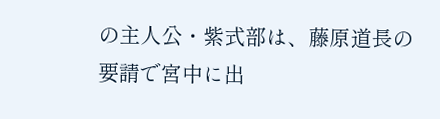の主人公・紫式部は、藤原道長の要請で宮中に出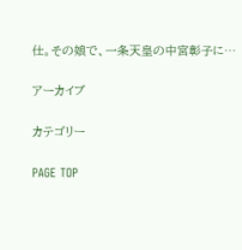仕。その娘で、一条天皇の中宮彰子に…

アーカイブ

カテゴリー

PAGE TOP